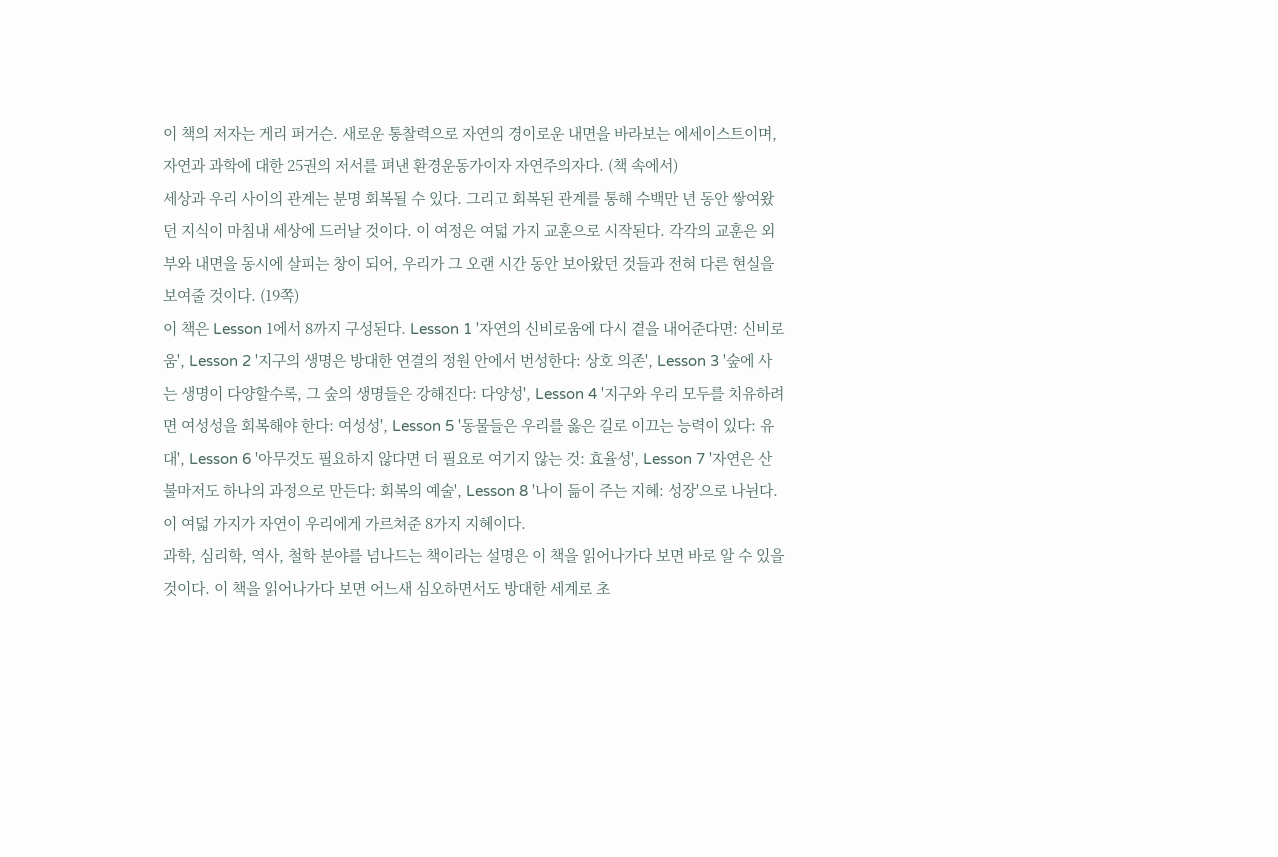이 책의 저자는 게리 퍼거슨. 새로운 통찰력으로 자연의 경이로운 내면을 바라보는 에세이스트이며, 자연과 과학에 대한 25권의 저서를 펴낸 환경운동가이자 자연주의자다. (책 속에서)
세상과 우리 사이의 관계는 분명 회복될 수 있다. 그리고 회복된 관계를 통해 수백만 년 동안 쌓여왔던 지식이 마침내 세상에 드러날 것이다. 이 여정은 여덟 가지 교훈으로 시작된다. 각각의 교훈은 외부와 내면을 동시에 살피는 창이 되어, 우리가 그 오랜 시간 동안 보아왔던 것들과 전혀 다른 현실을 보여줄 것이다. (19쪽)
이 책은 Lesson 1에서 8까지 구성된다. Lesson 1 '자연의 신비로움에 다시 곁을 내어준다면: 신비로움', Lesson 2 '지구의 생명은 방대한 연결의 정원 안에서 번성한다: 상호 의존', Lesson 3 '숲에 사는 생명이 다양할수록, 그 숲의 생명들은 강해진다: 다양성', Lesson 4 '지구와 우리 모두를 치유하려면 여성성을 회복해야 한다: 여성성', Lesson 5 '동물들은 우리를 옳은 길로 이끄는 능력이 있다: 유대', Lesson 6 '아무것도 필요하지 않다면 더 필요로 여기지 않는 것: 효율성', Lesson 7 '자연은 산불마저도 하나의 과정으로 만든다: 회복의 예술', Lesson 8 '나이 듦이 주는 지혜: 성장'으로 나뉜다. 이 여덟 가지가 자연이 우리에게 가르쳐준 8가지 지혜이다.
과학, 심리학, 역사, 철학 분야를 넘나드는 책이라는 설명은 이 책을 읽어나가다 보면 바로 알 수 있을 것이다. 이 책을 읽어나가다 보면 어느새 심오하면서도 방대한 세계로 초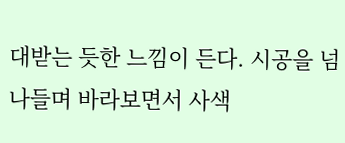대받는 듯한 느낌이 든다. 시공을 넘나들며 바라보면서 사색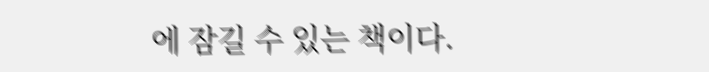에 잠길 수 있는 책이다.